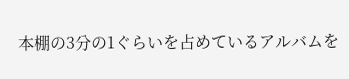本棚の3分の1ぐらいを占めているアルバムを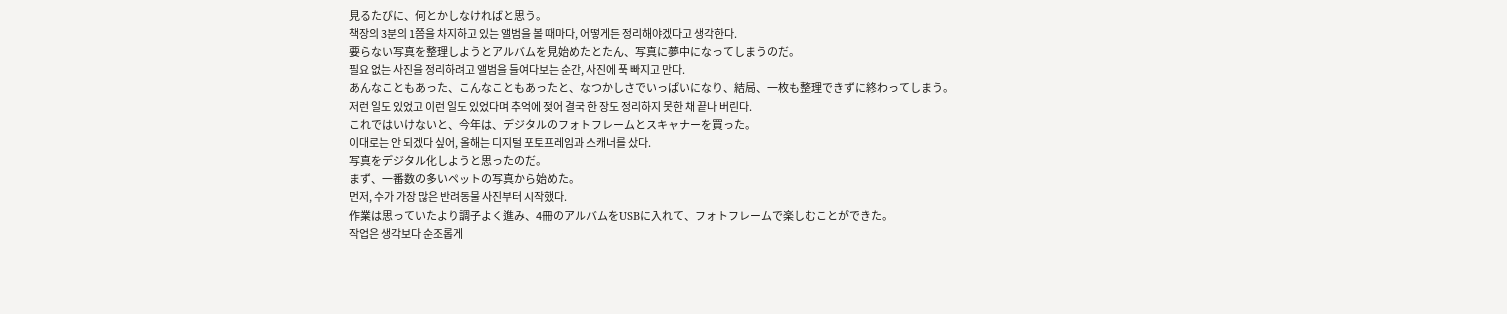見るたびに、何とかしなければと思う。
책장의 3분의 1쯤을 차지하고 있는 앨범을 볼 때마다, 어떻게든 정리해야겠다고 생각한다.
要らない写真を整理しようとアルバムを見始めたとたん、写真に夢中になってしまうのだ。
필요 없는 사진을 정리하려고 앨범을 들여다보는 순간, 사진에 푹 빠지고 만다.
あんなこともあった、こんなこともあったと、なつかしさでいっぱいになり、結局、一枚も整理できずに終わってしまう。
저런 일도 있었고 이런 일도 있었다며 추억에 젖어 결국 한 장도 정리하지 못한 채 끝나 버린다.
これではいけないと、今年は、デジタルのフォトフレームとスキャナーを買った。
이대로는 안 되겠다 싶어, 올해는 디지털 포토프레임과 스캐너를 샀다.
写真をデジタル化しようと思ったのだ。
まず、一番数の多いペットの写真から始めた。
먼저, 수가 가장 많은 반려동물 사진부터 시작했다.
作業は思っていたより調子よく進み、4冊のアルバムをUSBに入れて、フォトフレームで楽しむことができた。
작업은 생각보다 순조롭게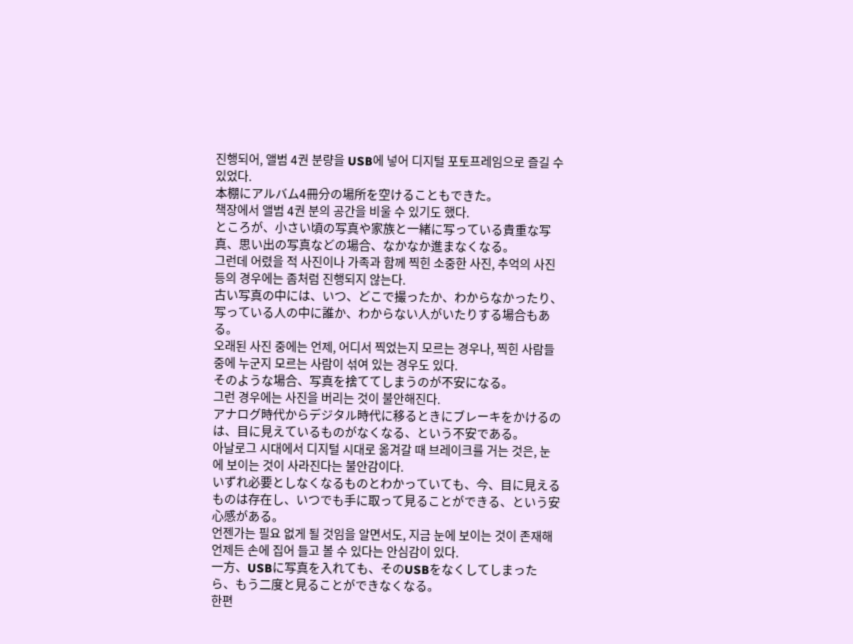진행되어, 앨범 4권 분량을 USB에 넣어 디지털 포토프레임으로 즐길 수 있었다.
本棚にアルバム4冊分の場所を空けることもできた。
책장에서 앨범 4권 분의 공간을 비울 수 있기도 했다.
ところが、小さい頃の写真や家族と一緒に写っている貴重な写真、思い出の写真などの場合、なかなか進まなくなる。
그런데 어렸을 적 사진이나 가족과 함께 찍힌 소중한 사진, 추억의 사진 등의 경우에는 좀처럼 진행되지 않는다.
古い写真の中には、いつ、どこで撮ったか、わからなかったり、写っている人の中に誰か、わからない人がいたりする場合もある。
오래된 사진 중에는 언제, 어디서 찍었는지 모르는 경우나, 찍힌 사람들 중에 누군지 모르는 사람이 섞여 있는 경우도 있다.
そのような場合、写真を捨ててしまうのが不安になる。
그런 경우에는 사진을 버리는 것이 불안해진다.
アナログ時代からデジタル時代に移るときにブレーキをかけるのは、目に見えているものがなくなる、という不安である。
아날로그 시대에서 디지털 시대로 옮겨갈 때 브레이크를 거는 것은, 눈에 보이는 것이 사라진다는 불안감이다.
いずれ必要としなくなるものとわかっていても、今、目に見えるものは存在し、いつでも手に取って見ることができる、という安心感がある。
언젠가는 필요 없게 될 것임을 알면서도, 지금 눈에 보이는 것이 존재해 언제든 손에 집어 들고 볼 수 있다는 안심감이 있다.
一方、USBに写真を入れても、そのUSBをなくしてしまったら、もう二度と見ることができなくなる。
한편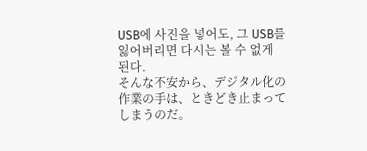USB에 사진을 넣어도, 그 USB를 잃어버리면 다시는 볼 수 없게 된다.
そんな不安から、デジタル化の作業の手は、ときどき止まってしまうのだ。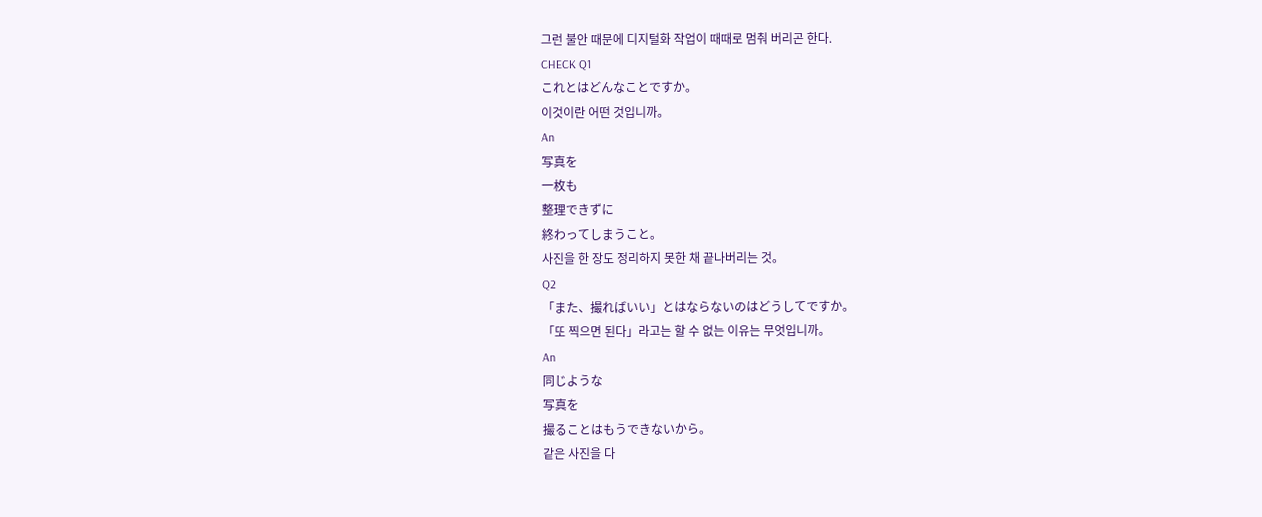그런 불안 때문에 디지털화 작업이 때때로 멈춰 버리곤 한다.
CHECK Q1
これとはどんなことですか。
이것이란 어떤 것입니까。
An
写真を
一枚も
整理できずに
終わってしまうこと。
사진을 한 장도 정리하지 못한 채 끝나버리는 것。
Q2
「また、撮ればいい」とはならないのはどうしてですか。
「또 찍으면 된다」라고는 할 수 없는 이유는 무엇입니까。
An
同じような
写真を
撮ることはもうできないから。
같은 사진을 다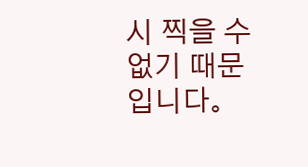시 찍을 수 없기 때문입니다。